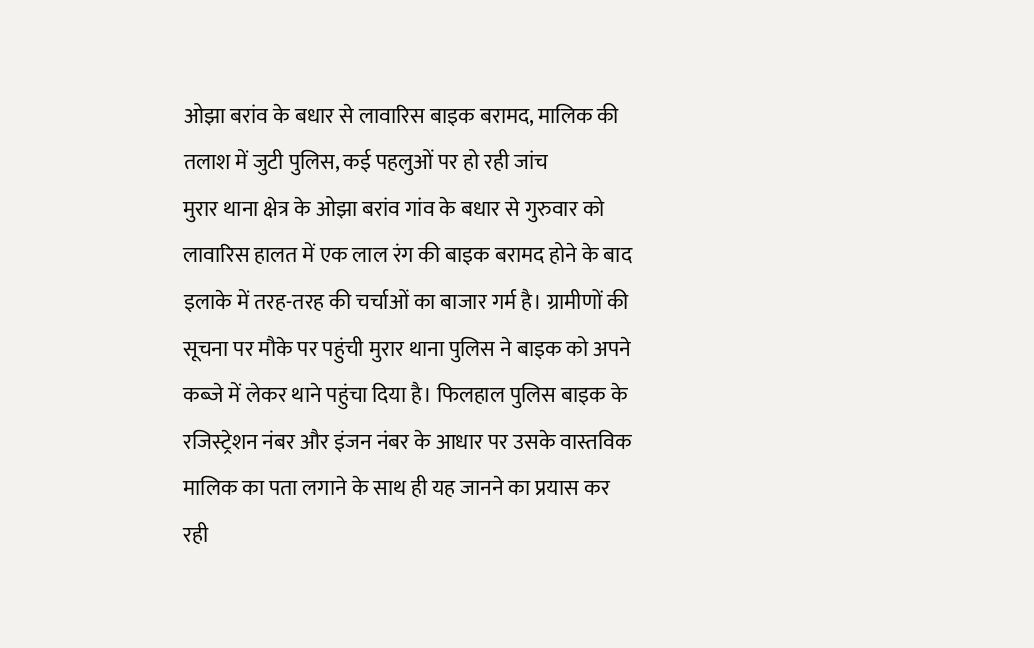ओझा बरांव के बधार से लावारिस बाइक बरामद, मालिक की तलाश में जुटी पुलिस, कई पहलुओं पर हो रही जांच
मुरार थाना क्षेत्र के ओझा बरांव गांव के बधार से गुरुवार को लावारिस हालत में एक लाल रंग की बाइक बरामद होने के बाद इलाके में तरह-तरह की चर्चाओं का बाजार गर्म है। ग्रामीणों की सूचना पर मौके पर पहुंची मुरार थाना पुलिस ने बाइक को अपने कब्जे में लेकर थाने पहुंचा दिया है। फिलहाल पुलिस बाइक के रजिस्ट्रेशन नंबर और इंजन नंबर के आधार पर उसके वास्तविक मालिक का पता लगाने के साथ ही यह जानने का प्रयास कर रही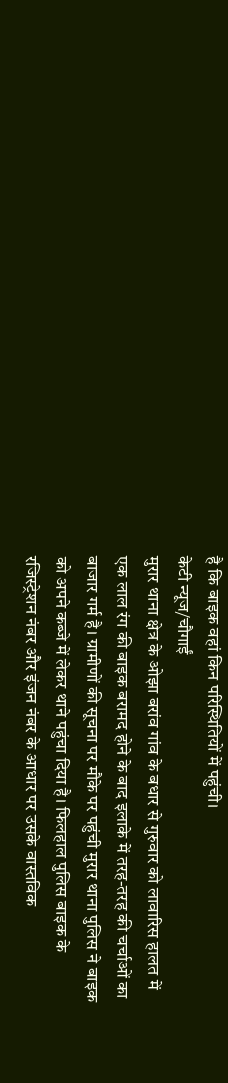है कि बाइक वहां किन परिस्थितियों में पहुंची।
केटी न्यूज/चौगाईं
मुरार थाना क्षेत्र के ओझा बरांव गांव के बधार से गुरुवार को लावारिस हालत में एक लाल रंग की बाइक बरामद होने के बाद इलाके में तरह-तरह की चर्चाओं का बाजार गर्म है। ग्रामीणों की सूचना पर मौके पर पहुंची मुरार थाना पुलिस ने बाइक को अपने कब्जे में लेकर थाने पहुंचा दिया है। फिलहाल पुलिस बाइक के रजिस्ट्रेशन नंबर और इंजन नंबर के आधार पर उसके वास्तविक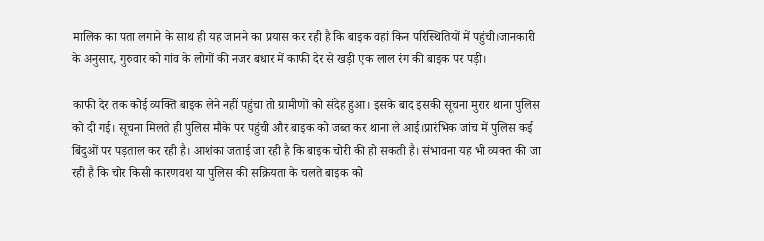मालिक का पता लगाने के साथ ही यह जानने का प्रयास कर रही है कि बाइक वहां किन परिस्थितियों में पहुंची।जानकारी के अनुसार, गुरुवार को गांव के लोगों की नजर बधार में काफी देर से खड़ी एक लाल रंग की बाइक पर पड़ी।

काफी देर तक कोई व्यक्ति बाइक लेने नहीं पहुंचा तो ग्रामीणों को संदेह हुआ। इसके बाद इसकी सूचना मुरार थाना पुलिस को दी गई। सूचना मिलते ही पुलिस मौके पर पहुंची और बाइक को जब्त कर थाना ले आई।प्रारंभिक जांच में पुलिस कई बिंदुओं पर पड़ताल कर रही है। आशंका जताई जा रही है कि बाइक चोरी की हो सकती है। संभावना यह भी व्यक्त की जा रही है कि चोर किसी कारणवश या पुलिस की सक्रियता के चलते बाइक को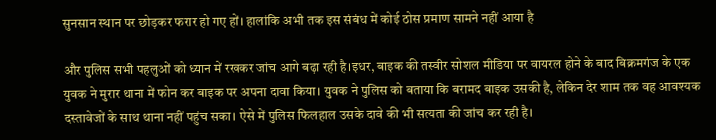सुनसान स्थान पर छोड़कर फरार हो गए हों। हालांकि अभी तक इस संबंध में कोई ठोस प्रमाण सामने नहीं आया है

और पुलिस सभी पहलुओं को ध्यान में रखकर जांच आगे बढ़ा रही है।इधर, बाइक की तस्वीर सोशल मीडिया पर वायरल होने के बाद बिक्रमगंज के एक युवक ने मुरार थाना में फोन कर बाइक पर अपना दावा किया। युवक ने पुलिस को बताया कि बरामद बाइक उसकी है, लेकिन देर शाम तक वह आवश्यक दस्तावेजों के साथ थाना नहीं पहुंच सका। ऐसे में पुलिस फिलहाल उसके दावे की भी सत्यता की जांच कर रही है।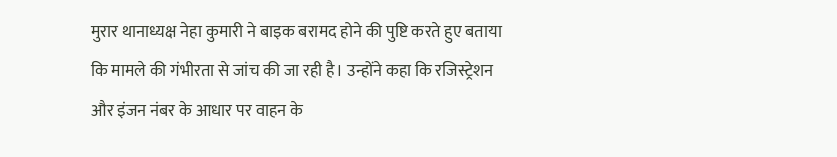मुरार थानाध्यक्ष नेहा कुमारी ने बाइक बरामद होने की पुष्टि करते हुए बताया कि मामले की गंभीरता से जांच की जा रही है। उन्होंने कहा कि रजिस्ट्रेशन और इंजन नंबर के आधार पर वाहन के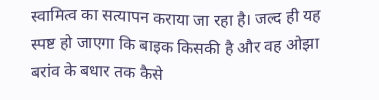स्वामित्व का सत्यापन कराया जा रहा है। जल्द ही यह स्पष्ट हो जाएगा कि बाइक किसकी है और वह ओझा बरांव के बधार तक कैसे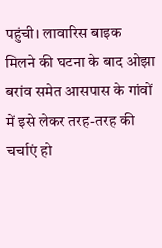पहुंची। लावारिस बाइक मिलने की घटना के बाद ओझा बरांव समेत आसपास के गांवों में इसे लेकर तरह-तरह की चर्चाएं हो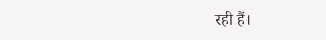रही हैं।